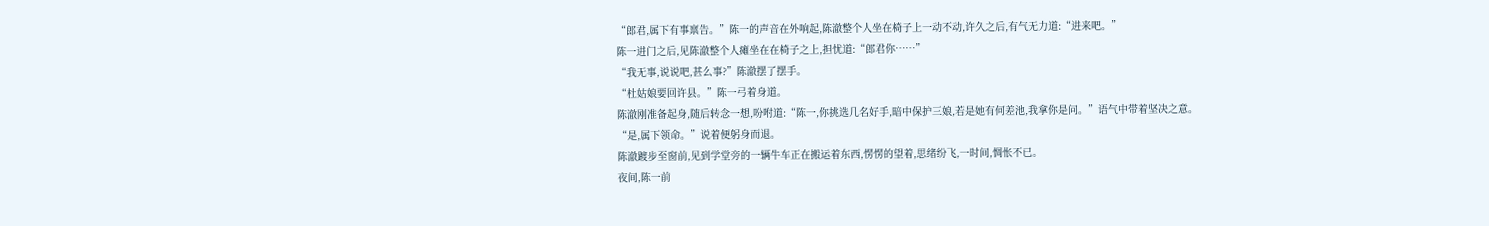“郎君,属下有事禀告。”陈一的声音在外响起,陈澈整个人坐在椅子上一动不动,许久之后,有气无力道:“进来吧。”
陈一进门之后,见陈澈整个人瘫坐在在椅子之上,担忧道:“郎君你……”
“我无事,说说吧,甚么事?”陈澈摆了摆手。
“杜姑娘要回许县。”陈一弓着身道。
陈澈刚准备起身,随后转念一想,吩咐道:“陈一,你挑选几名好手,暗中保护三娘,若是她有何差池,我拿你是问。”语气中带着坚决之意。
“是,属下领命。”说着便躬身而退。
陈澈踱步至窗前,见到学堂旁的一辆牛车正在搬运着东西,愣愣的望着,思绪纷飞,一时间,惆怅不已。
夜间,陈一前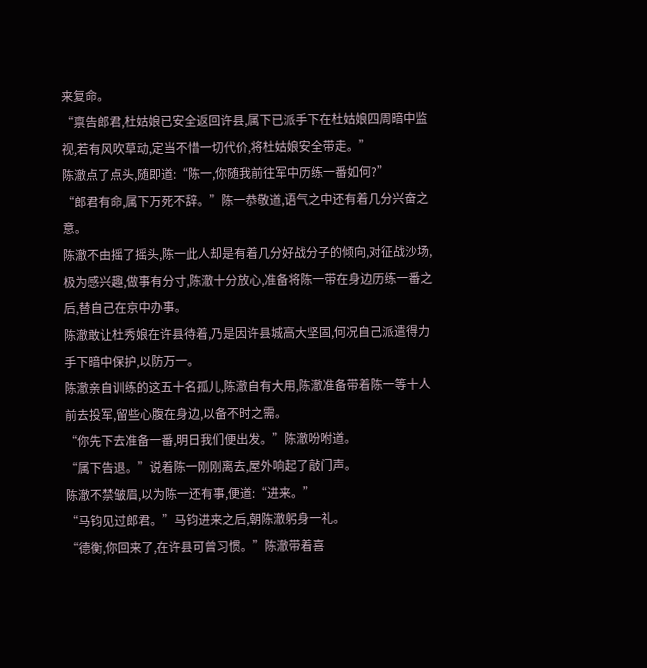来复命。
“禀告郎君,杜姑娘已安全返回许县,属下已派手下在杜姑娘四周暗中监视,若有风吹草动,定当不惜一切代价,将杜姑娘安全带走。”
陈澈点了点头,随即道:“陈一,你随我前往军中历练一番如何?”
“郎君有命,属下万死不辞。”陈一恭敬道,语气之中还有着几分兴奋之意。
陈澈不由摇了摇头,陈一此人却是有着几分好战分子的倾向,对征战沙场,极为感兴趣,做事有分寸,陈澈十分放心,准备将陈一带在身边历练一番之后,替自己在京中办事。
陈澈敢让杜秀娘在许县待着,乃是因许县城高大坚固,何况自己派遣得力手下暗中保护,以防万一。
陈澈亲自训练的这五十名孤儿,陈澈自有大用,陈澈准备带着陈一等十人前去投军,留些心腹在身边,以备不时之需。
“你先下去准备一番,明日我们便出发。”陈澈吩咐道。
“属下告退。”说着陈一刚刚离去,屋外响起了敲门声。
陈澈不禁皱眉,以为陈一还有事,便道:“进来。”
“马钧见过郎君。”马钧进来之后,朝陈澈躬身一礼。
“德衡,你回来了,在许县可曾习惯。”陈澈带着喜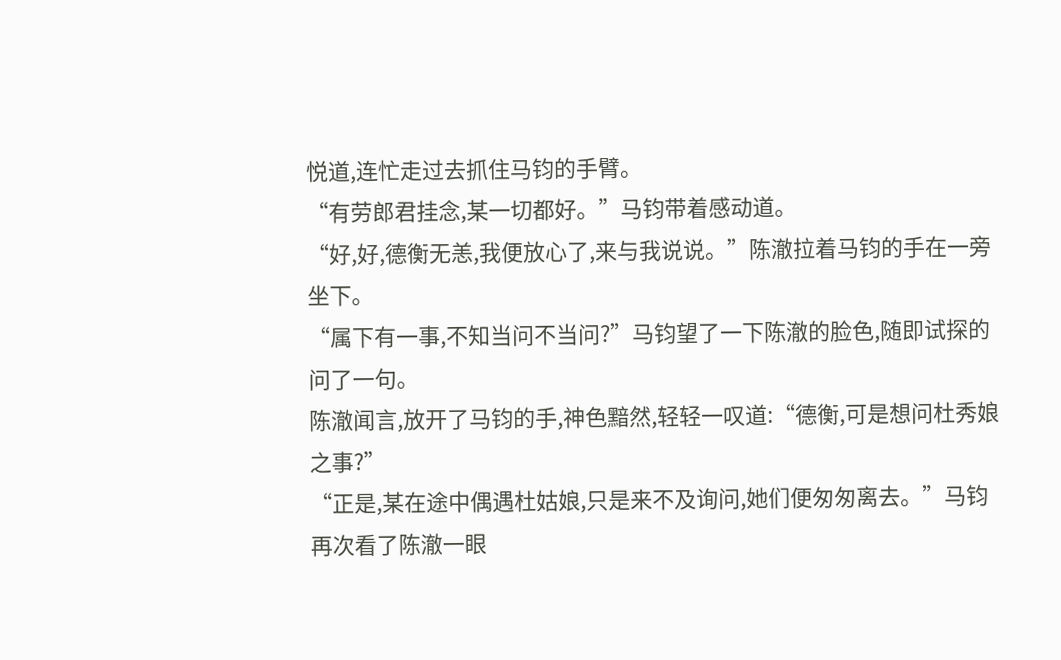悦道,连忙走过去抓住马钧的手臂。
“有劳郎君挂念,某一切都好。”马钧带着感动道。
“好,好,德衡无恙,我便放心了,来与我说说。”陈澈拉着马钧的手在一旁坐下。
“属下有一事,不知当问不当问?”马钧望了一下陈澈的脸色,随即试探的问了一句。
陈澈闻言,放开了马钧的手,神色黯然,轻轻一叹道:“德衡,可是想问杜秀娘之事?”
“正是,某在途中偶遇杜姑娘,只是来不及询问,她们便匆匆离去。”马钧再次看了陈澈一眼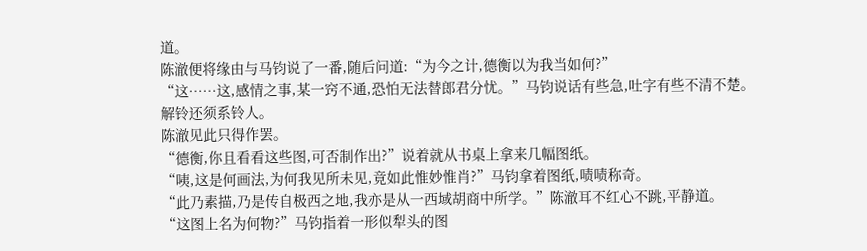道。
陈澈便将缘由与马钧说了一番,随后问道:“为今之计,德衡以为我当如何?”
“这……这,感情之事,某一窍不通,恐怕无法替郎君分忧。”马钧说话有些急,吐字有些不清不楚。
解铃还须系铃人。
陈澈见此只得作罢。
“德衡,你且看看这些图,可否制作出?”说着就从书桌上拿来几幅图纸。
“咦,这是何画法,为何我见所未见,竟如此惟妙惟肖?”马钧拿着图纸,啧啧称奇。
“此乃素描,乃是传自极西之地,我亦是从一西域胡商中所学。”陈澈耳不红心不跳,平静道。
“这图上名为何物?”马钧指着一形似犁头的图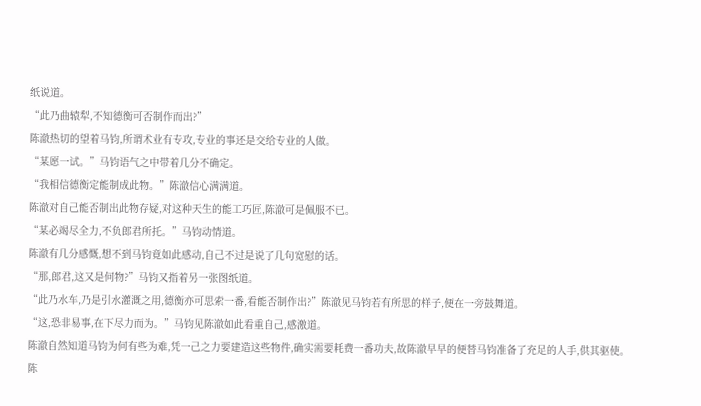纸说道。
“此乃曲辕犁,不知德衡可否制作而出?”
陈澈热切的望着马钧,所谓术业有专攻,专业的事还是交给专业的人做。
“某愿一试。”马钧语气之中带着几分不确定。
“我相信德衡定能制成此物。”陈澈信心满满道。
陈澈对自己能否制出此物存疑,对这种天生的能工巧匠,陈澈可是佩服不已。
“某必竭尽全力,不负郎君所托。”马钧动情道。
陈澈有几分感慨,想不到马钧竟如此感动,自己不过是说了几句宽慰的话。
“那,郎君,这又是何物?”马钧又指着另一张图纸道。
“此乃水车,乃是引水灌溉之用,德衡亦可思索一番,看能否制作出?”陈澈见马钧若有所思的样子,便在一旁鼓舞道。
“这,恐非易事,在下尽力而为。”马钧见陈澈如此看重自己,感激道。
陈澈自然知道马钧为何有些为难,凭一己之力要建造这些物件,确实需要耗费一番功夫,故陈澈早早的便替马钧准备了充足的人手,供其驱使。
陈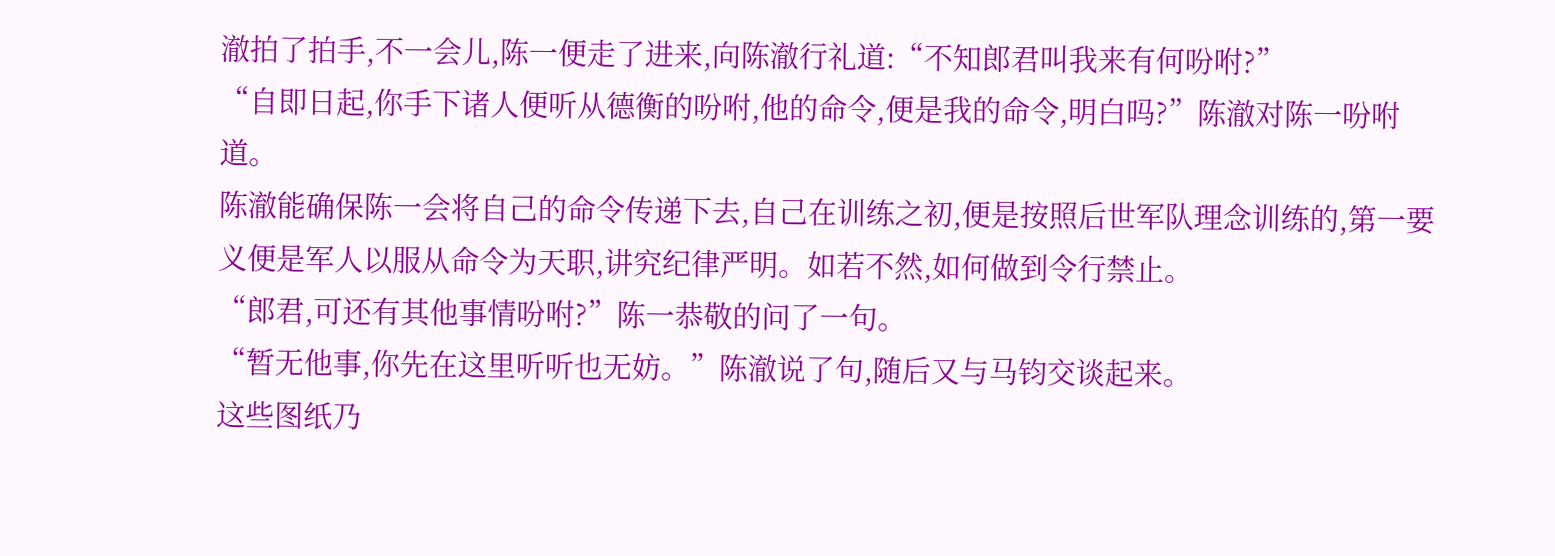澈拍了拍手,不一会儿,陈一便走了进来,向陈澈行礼道:“不知郎君叫我来有何吩咐?”
“自即日起,你手下诸人便听从德衡的吩咐,他的命令,便是我的命令,明白吗?”陈澈对陈一吩咐道。
陈澈能确保陈一会将自己的命令传递下去,自己在训练之初,便是按照后世军队理念训练的,第一要义便是军人以服从命令为天职,讲究纪律严明。如若不然,如何做到令行禁止。
“郎君,可还有其他事情吩咐?”陈一恭敬的问了一句。
“暂无他事,你先在这里听听也无妨。”陈澈说了句,随后又与马钧交谈起来。
这些图纸乃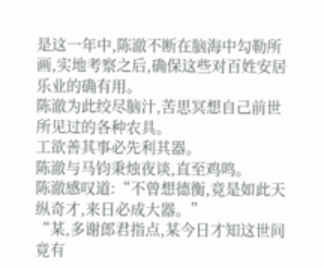是这一年中,陈澈不断在脑海中勾勒所画,实地考察之后,确保这些对百姓安居乐业的确有用。
陈澈为此绞尽脑汁,苦思冥想自己前世所见过的各种农具。
工欲善其事必先利其器。
陈澈与马钧秉烛夜谈,直至鸡鸣。
陈澈感叹道:“不曾想德衡,竟是如此天纵奇才,来日必成大器。”
“某,多谢郎君指点,某今日才知这世间竟有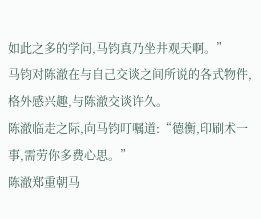如此之多的学问,马钧真乃坐井观天啊。”
马钧对陈澈在与自己交谈之间所说的各式物件,格外感兴趣,与陈澈交谈许久。
陈澈临走之际,向马钧叮嘱道:“德衡,印刷术一事,需劳你多费心思。”
陈澈郑重朝马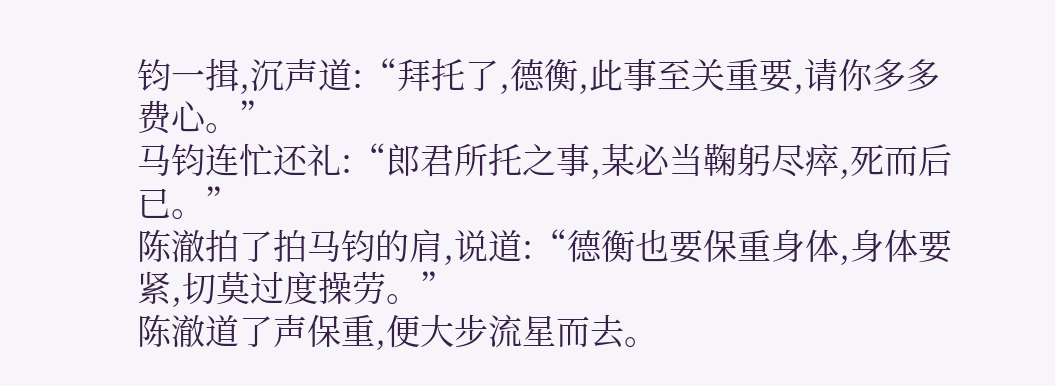钧一揖,沉声道:“拜托了,德衡,此事至关重要,请你多多费心。”
马钧连忙还礼:“郎君所托之事,某必当鞠躬尽瘁,死而后已。”
陈澈拍了拍马钧的肩,说道:“德衡也要保重身体,身体要紧,切莫过度操劳。”
陈澈道了声保重,便大步流星而去。